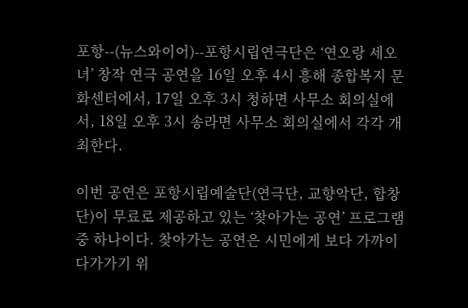포항--(뉴스와이어)--포항시립연극단은 ‘연오랑 세오녀’ 창작 연극 공연을 16일 오후 4시 흥해 종합복지 문화센터에서, 17일 오후 3시 청하면 사무소 회의실에서, 18일 오후 3시 송라면 사무소 회의실에서 각각 개최한다.

이번 공연은 포항시립예술단(연극단, 교향악단, 합창단)이 무료로 제공하고 있는 ‘찾아가는 공연’ 프로그램 중 하나이다. 찾아가는 공연은 시민에게 보다 가까이 다가가기 위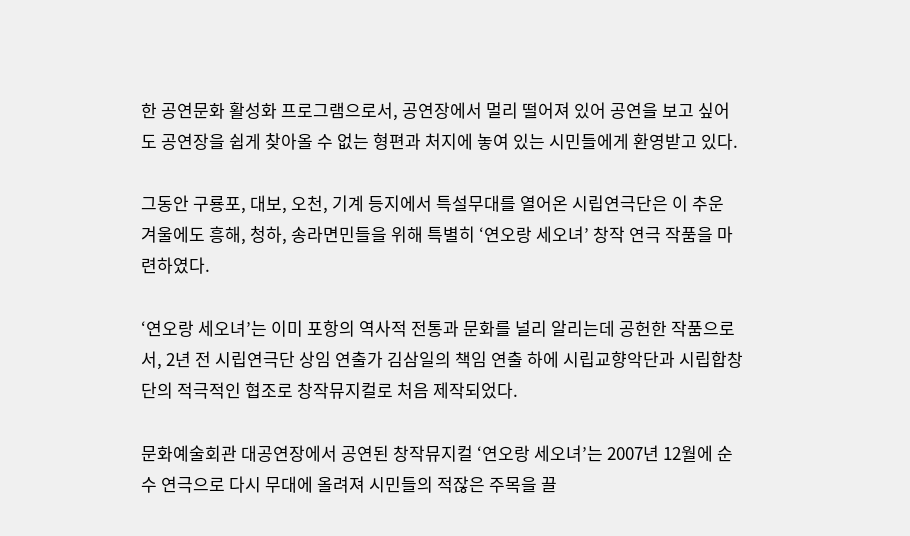한 공연문화 활성화 프로그램으로서, 공연장에서 멀리 떨어져 있어 공연을 보고 싶어도 공연장을 쉽게 찾아올 수 없는 형편과 처지에 놓여 있는 시민들에게 환영받고 있다.

그동안 구룡포, 대보, 오천, 기계 등지에서 특설무대를 열어온 시립연극단은 이 추운 겨울에도 흥해, 청하, 송라면민들을 위해 특별히 ‘연오랑 세오녀’ 창작 연극 작품을 마련하였다.

‘연오랑 세오녀’는 이미 포항의 역사적 전통과 문화를 널리 알리는데 공헌한 작품으로서, 2년 전 시립연극단 상임 연출가 김삼일의 책임 연출 하에 시립교향악단과 시립합창단의 적극적인 협조로 창작뮤지컬로 처음 제작되었다.

문화예술회관 대공연장에서 공연된 창작뮤지컬 ‘연오랑 세오녀’는 2007년 12월에 순수 연극으로 다시 무대에 올려져 시민들의 적잖은 주목을 끌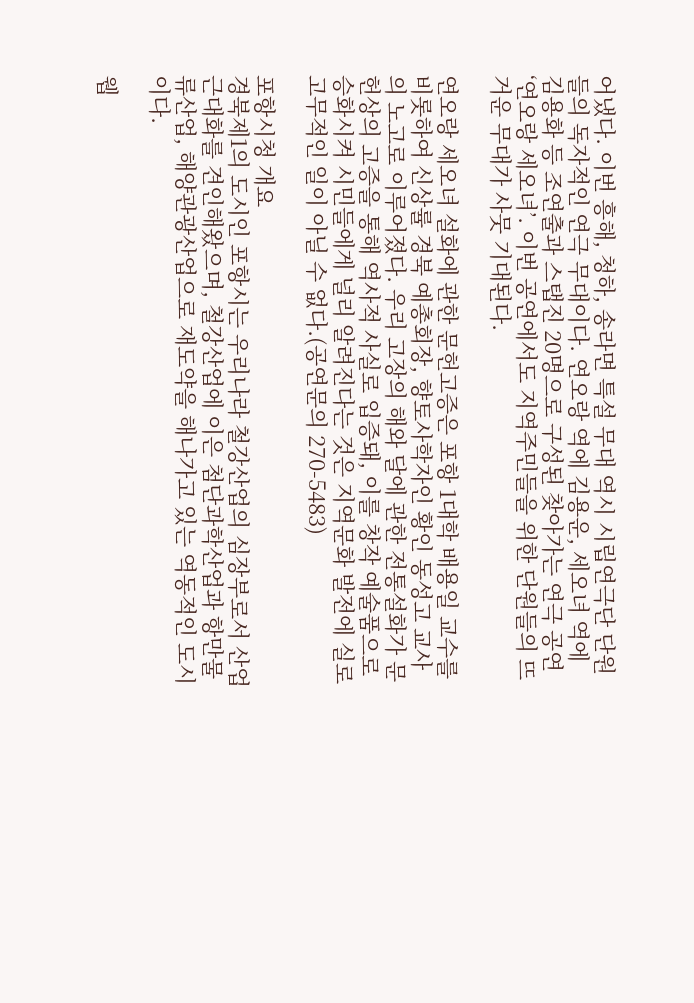어냈다. 이번 흥해, 청하, 송라면 특설 무대 역시 시립연극단 단원들의 독자적인 연극 무대이다. 연오랑 역에 김용운, 세오녀 역에 김용화 등 조연출과 스탭진 20명으로 구성된 찾아가는 연극 공연 ‘연오랑 세오녀’. 이번 공연에서도 지역주민들을 위한 단원들의 뜨거운 무대가 사뭇 기대된다.

연오랑 세오녀 설화에 관한 문헌고증은 포항 1대학 배용일 교수를 비롯하여 신상률 경북 예총회장, 향토사학자인 황인 동성고 교사의 노고로 이루어졌다. 우리 고장의 해와 달에 관한 전통설화가 문헌상의 고증을 통해 역사적 사실로 입증돼, 이를 창작 예술품으로 승화시켜 시민들에게 널리 알려진다는 것은 지역문화 발전에 실로 고무적인 일이 아닐 수 없다.(공연문의 270-5483)

포항시청 개요
경북제1의 도시인 포항시는 우리나라 철강산업의 심장부로서 산업근대화를 견인해왔으며, 철강산업에 이은 첨단과학산업과 항만물류산업, 해양관광산업으로 재도약을 해나가고 있는 역동적인 도시이다.

웹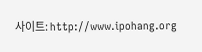사이트: http://www.ipohang.org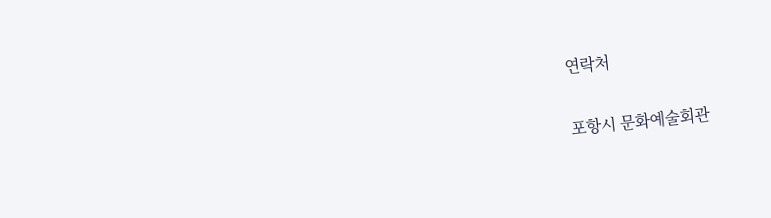연락처

포항시 문화예술회관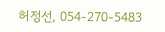허정선, 054-270-5483